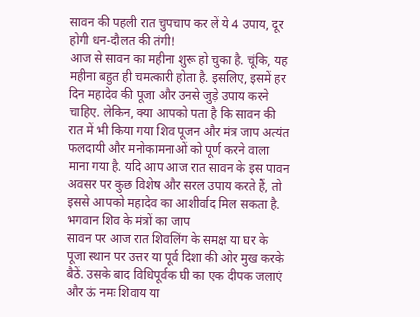सावन की पहली रात चुपचाप कर लें ये 4 उपाय, दूर होगी धन-दौलत की तंगी!
आज से सावन का महीना शुरू हो चुका है. चूंकि, यह महीना बहुत ही चमत्कारी होता है. इसलिए, इसमें हर दिन महादेव की पूजा और उनसे जुड़े उपाय करने चाहिए. लेकिन, क्या आपको पता है कि सावन की रात में भी किया गया शिव पूजन और मंत्र जाप अत्यंत फलदायी और मनोकामनाओं को पूर्ण करने वाला माना गया है. यदि आप आज रात सावन के इस पावन अवसर पर कुछ विशेष और सरल उपाय करते हैं, तो इससे आपको महादेव का आशीर्वाद मिल सकता है.
भगवान शिव के मंत्रों का जाप
सावन पर आज रात शिवलिंग के समक्ष या घर के पूजा स्थान पर उत्तर या पूर्व दिशा की ओर मुख करके बैठें. उसके बाद विधिपूर्वक घी का एक दीपक जलाएं और ऊं नमः शिवाय या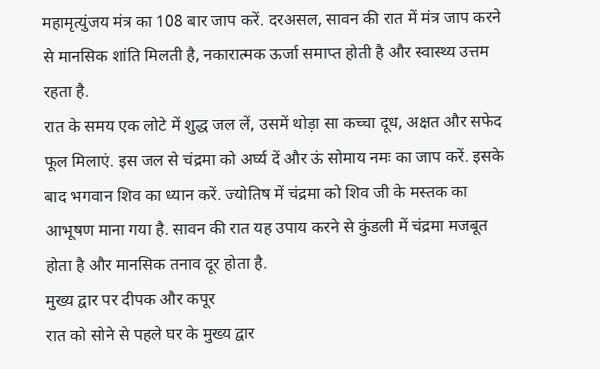महामृत्युंजय मंत्र का 108 बार जाप करें. दरअसल, सावन की रात में मंत्र जाप करने से मानसिक शांति मिलती है, नकारात्मक ऊर्जा समाप्त होती है और स्वास्थ्य उत्तम रहता है.
रात के समय एक लोटे में शुद्ध जल लें, उसमें थोड़ा सा कच्चा दूध, अक्षत और सफेद फूल मिलाएं. इस जल से चंद्रमा को अर्घ्य दें और ऊं सोमाय नमः का जाप करें. इसके बाद भगवान शिव का ध्यान करें. ज्योतिष में चंद्रमा को शिव जी के मस्तक का आभूषण माना गया है. सावन की रात यह उपाय करने से कुंडली में चंद्रमा मजबूत होता है और मानसिक तनाव दूर होता है.
मुख्य द्वार पर दीपक और कपूर
रात को सोने से पहले घर के मुख्य द्वार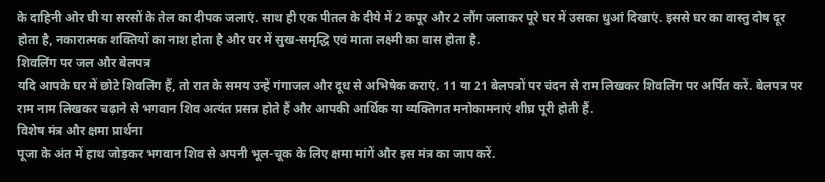के दाहिनी ओर घी या सरसों के तेल का दीपक जलाएं. साथ ही एक पीतल के दीये में 2 कपूर और 2 लौंग जलाकर पूरे घर में उसका धुआं दिखाएं. इससे घर का वास्तु दोष दूर होता है, नकारात्मक शक्तियों का नाश होता है और घर में सुख-समृद्धि एवं माता लक्ष्मी का वास होता है.
शिवलिंग पर जल और बेलपत्र
यदि आपके घर में छोटे शिवलिंग हैं, तो रात के समय उन्हें गंगाजल और दूध से अभिषेक कराएं. 11 या 21 बेलपत्रों पर चंदन से राम लिखकर शिवलिंग पर अर्पित करें. बेलपत्र पर राम नाम लिखकर चढ़ाने से भगवान शिव अत्यंत प्रसन्न होते हैं और आपकी आर्थिक या व्यक्तिगत मनोकामनाएं शीघ्र पूरी होती हैं.
विशेष मंत्र और क्षमा प्रार्थना
पूजा के अंत में हाथ जोड़कर भगवान शिव से अपनी भूल-चूक के लिए क्षमा मांगें और इस मंत्र का जाप करें.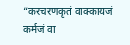“करचरणकृतं वाक्कायजं कर्मजं वा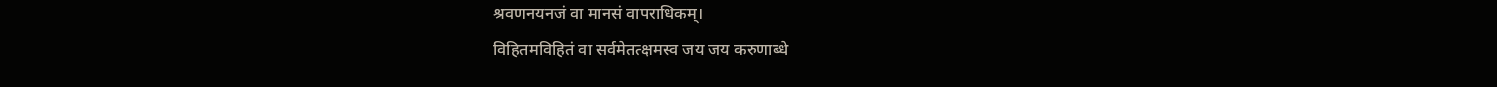श्रवणनयनजं वा मानसं वापराधिकम्।
विहितमविहितं वा सर्वमेतत्क्षमस्व जय जय करुणाब्धे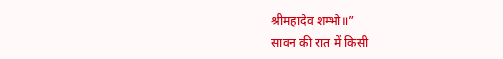श्रीमहादेव शम्भो॥”
सावन की रात में किसी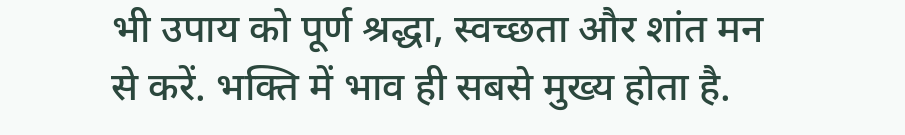भी उपाय को पूर्ण श्रद्धा, स्वच्छता और शांत मन से करें. भक्ति में भाव ही सबसे मुख्य होता है.